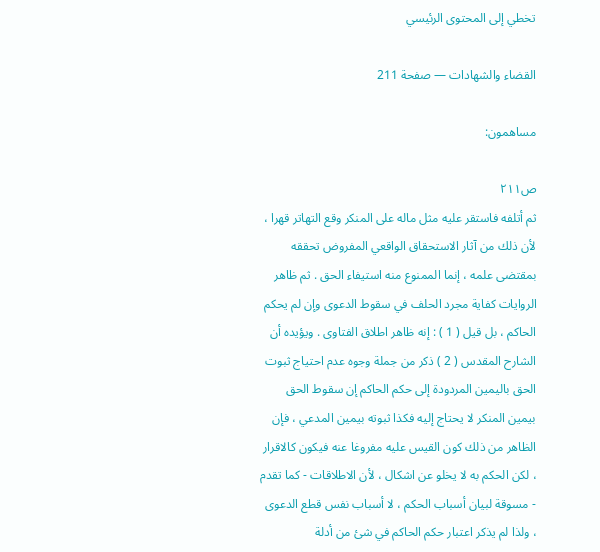تخطي إلى المحتوى الرئيسي

القضاء والشهادات — صفحة 211

مساهمون:

ص٢١١
ثم أتلفه فاستقر عليه مثل ماله على المنكر وقع التهاتر قهرا ، لأن ذلك من آثار الاستحقاق الواقعي المفروض تحققه بمقتضى علمه ، إنما الممنوع منه استيفاء الحق . ثم ظاهر الروايات كفاية مجرد الحلف في سقوط الدعوى وإن لم يحكم الحاكم ، بل قيل ( 1 ) : إنه ظاهر اطلاق الفتاوى . ويؤيده أن الشارح المقدس ( 2 ) ذكر من جملة وجوه عدم احتياج ثبوت الحق باليمين المردودة إلى حكم الحاكم إن سقوط الحق بيمين المنكر لا يحتاج إليه فكذا ثبوته بيمين المدعي ، فإن الظاهر من ذلك كون القيس عليه مفروغا عنه فيكون كالاقرار ، لكن الحكم به لا يخلو عن اشكال ، لأن الاطلاقات - كما تقدم - مسوقة لبيان أسباب الحكم ، لا أسباب نفس قطع الدعوى ، ولذا لم يذكر اعتبار حكم الحاكم في شئ من أدلة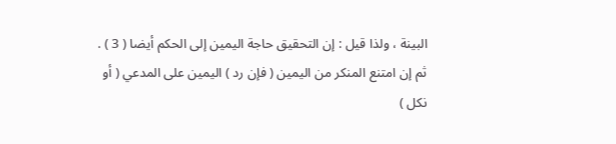البينة ، ولذا قيل : إن التحقيق حاجة اليمين إلى الحكم أيضا ( 3 ) .
ثم إن امتنع المنكر من اليمين ( فإن رد ) اليمين على المدعي ( أو نكل )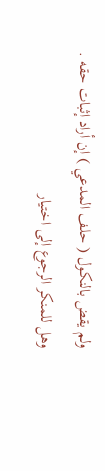ولم يقض بالنكول ( حلف المدعي ) إن أراد إثبات حقه .
وهل للمنكر الرجوع إلى اختيار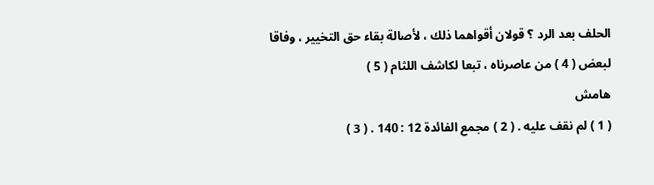الحلف بعد الرد ؟ قولان أقواهما ذلك ، لأصالة بقاء حق التخيير ، وفاقا لبعض ( 4 ) من عاصرناه ، تبعا لكاشف اللثام ( 5 )
هامش
( 1 ) لم نقف عليه . ( 2 ) مجمع الفائدة 12 : 140 . ( 3 )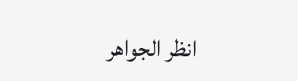انظر الجواهر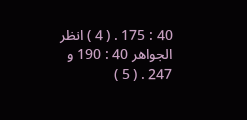40 : 175 . ( 4 ) انظر الجواهر 40 : 190 و 247 . ( 5 )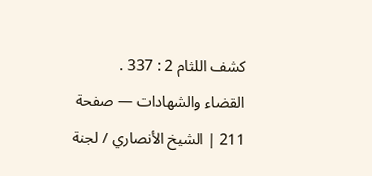كشف اللثام 2 : 337 .
القضاء والشهادات — صفحة 211 | الشيخ الأنصاري / لجنة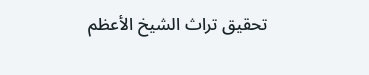تحقيق تراث الشيخ الأعظم